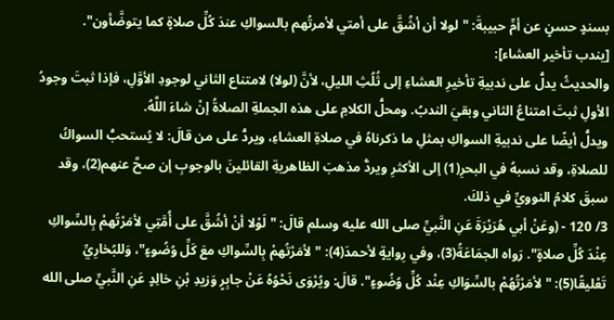بسندٍ حسنٍ عن أمِّ حبيبةَ: "لولا أن أشُقَّ على أمتي لأمرتُهم بالسواكِ عندَ كُلِّ صلاةٍ كما يتوضَّأون".
[يندب تأخير العشاء]:
والحديثُ يدلُّ على ندبيةِ تأخيرِ العشاءِ إلى ثُلُثِ الليلِ، لأنَّ (لولا) لامتناع الثاني لوجودِ الأوَّلِ، فإذا ثبتَ وجودُ الأولِ ثبتَ امتناعُ الثاني وبقيَ الندبُ. ومحلُّ الكلامِ على هذه الجملةِ الصلاةُ إنْ شاءَ اللَّهُ.
ويدلُّ أيضًا على ندبيةِ السواكِ بمثلِ ما ذكرناهُ في صلاةِ العشاءِ، ويردُّ على من قالَ: لا يُستحبُّ السواكُ للصلاةِ، وقد نسبهُ في البحرِ(1) إلى الأكثرِ ويردُّ مذهبَ الظاهريةِ القائلينَ بالوجوبِ إن صحَّ عنهم(2)، وقد سبقَ كلامُ النوويِّ في ذلكَ.
3/ 120 - (وعَنْ أبي هُرَيْرَةَ عَنِ النَّبيِّ صلى الله عليه وسلم قالَ: "لَوْلا أنْ أشُقَّ على أُمَّتِي لأمَرْتُهمْ بِالسِّواكِ عِنْدَ كُلِّ صلاةٍ". رَواه الجمَاعَةُ(3)، وفي رِوايةٍ لأحمدَ(4): "لأمَرْتُهمْ بِالسِّواكِ معَ كَلِّ وُضُوءٍ"، وَللبُخارِيِّ تَعْليقًا(5): "لأمَرْتُهُمْ بالسِّوَاكِ عِنْد كُلِّ وُضُوءٍ". قالَ: ويُرْوَى نَحْوُهُ عَنْ جابِرٍ وَزيدِ بْنِ خالِدٍ عَنِ النَّبيِّ صلى الله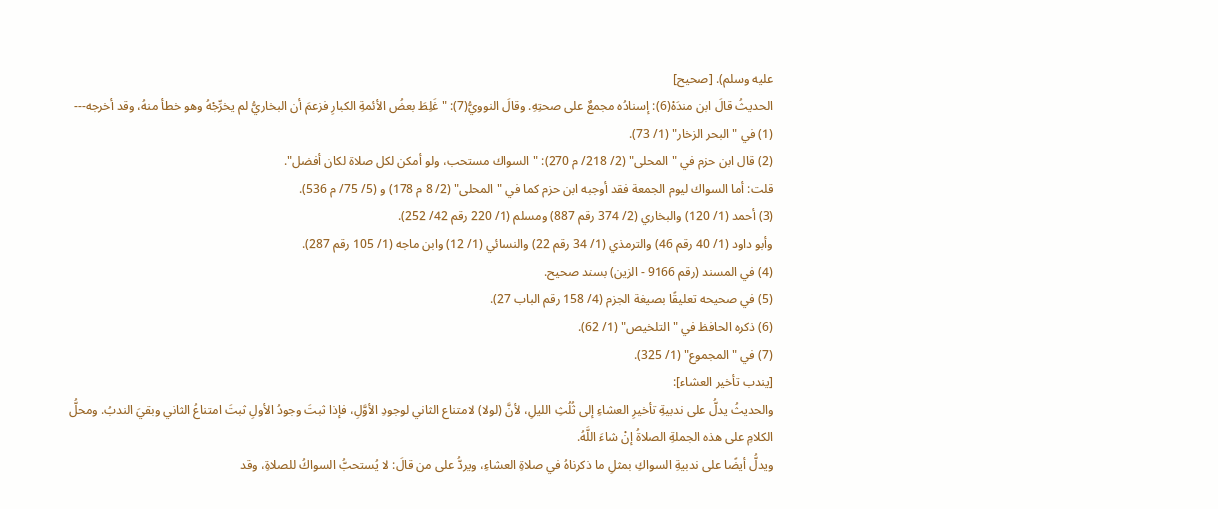عليه وسلم). [صحيح]
الحديثُ قالَ ابن مندَهْ(6): إسنادُه مجمعٌ على صحتِهِ. وقالَ النوويُّ(7): "غَلِطَ بعضُ الأئمةِ الكبارِ فزعمَ أن البخاريُّ لم يخرِّجْهُ وهو خطأ منهُ، وقد أخرجه---
(1) في "البحر الزخار" (1/ 73).
(2) قال ابن حزم في "المحلى" (2/ 218/ م 270): "السواك مستحب، ولو أمكن لكل صلاة لكان أفضل".
قلت: أما السواك ليوم الجمعة فقد أوجبه ابن حزم كما في "المحلى" (2/ 8 م 178) و (5/ 75/ م 536).
(3) أحمد (1/ 120) والبخاري (2/ 374 رقم 887) ومسلم (1/ 220 رقم 42/ 252).
وأبو داود (1/ 40 رقم 46) والترمذي (1/ 34 رقم 22) والنسائي (1/ 12) وابن ماجه (1/ 105 رقم 287).
(4) في المسند (رقم 9166 - الزين) بسند صحيح.
(5) في صحيحه تعليقًا بصيغة الجزم (4/ 158 رقم الباب 27).
(6) ذكره الحافظ في "التلخيص" (1/ 62).
(7) في "المجموع" (1/ 325).
[يندب تأخير العشاء]:
والحديثُ يدلُّ على ندبيةِ تأخيرِ العشاءِ إلى ثُلُثِ الليلِ، لأنَّ (لولا) لامتناع الثاني لوجودِ الأوَّلِ، فإذا ثبتَ وجودُ الأولِ ثبتَ امتناعُ الثاني وبقيَ الندبُ. ومحلُّ الكلامِ على هذه الجملةِ الصلاةُ إنْ شاءَ اللَّهُ.
ويدلُّ أيضًا على ندبيةِ السواكِ بمثلِ ما ذكرناهُ في صلاةِ العشاءِ، ويردُّ على من قالَ: لا يُستحبُّ السواكُ للصلاةِ، وقد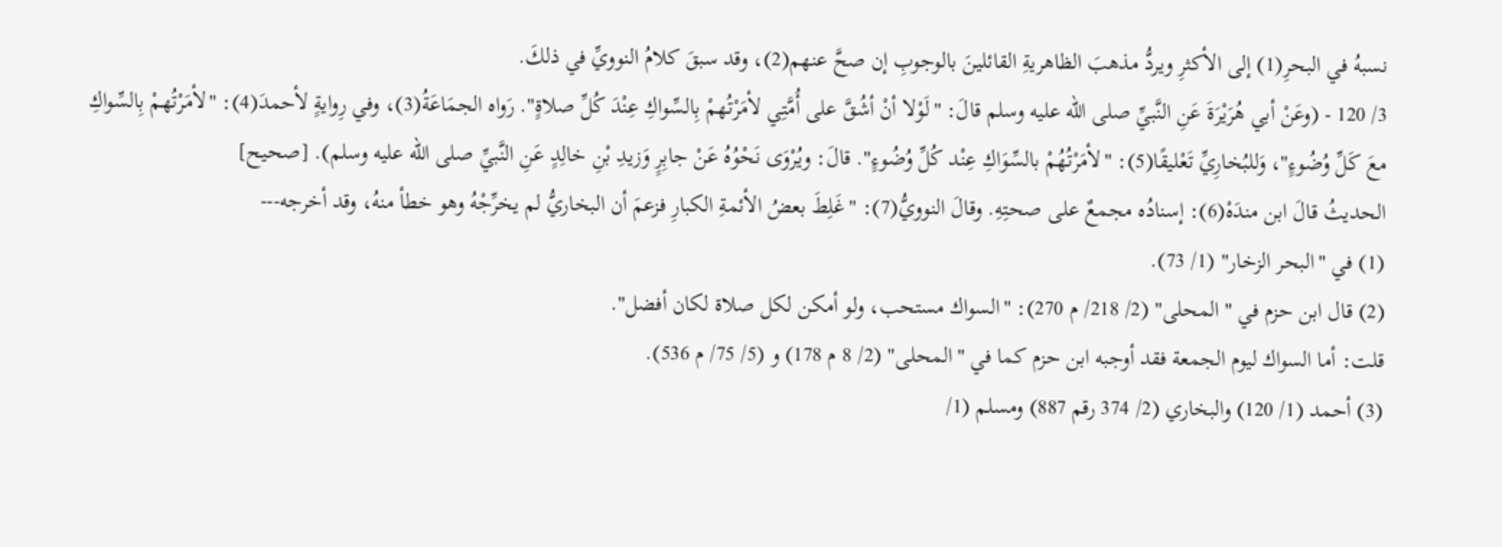نسبهُ في البحرِ(1) إلى الأكثرِ ويردُّ مذهبَ الظاهريةِ القائلينَ بالوجوبِ إن صحَّ عنهم(2)، وقد سبقَ كلامُ النوويِّ في ذلكَ.
3/ 120 - (وعَنْ أبي هُرَيْرَةَ عَنِ النَّبيِّ صلى الله عليه وسلم قالَ: "لَوْلا أنْ أشُقَّ على أُمَّتِي لأمَرْتُهمْ بِالسِّواكِ عِنْدَ كُلِّ صلاةٍ". رَواه الجمَاعَةُ(3)، وفي رِوايةٍ لأحمدَ(4): "لأمَرْتُهمْ بِالسِّواكِ معَ كَلِّ وُضُوءٍ"، وَللبُخارِيِّ تَعْليقًا(5): "لأمَرْتُهُمْ بالسِّوَاكِ عِنْد كُلِّ وُضُوءٍ". قالَ: ويُرْوَى نَحْوُهُ عَنْ جابِرٍ وَزيدِ بْنِ خالِدٍ عَنِ النَّبيِّ صلى الله عليه وسلم). [صحيح]
الحديثُ قالَ ابن مندَهْ(6): إسنادُه مجمعٌ على صحتِهِ. وقالَ النوويُّ(7): "غَلِطَ بعضُ الأئمةِ الكبارِ فزعمَ أن البخاريُّ لم يخرِّجْهُ وهو خطأ منهُ، وقد أخرجه---
(1) في "البحر الزخار" (1/ 73).
(2) قال ابن حزم في "المحلى" (2/ 218/ م 270): "السواك مستحب، ولو أمكن لكل صلاة لكان أفضل".
قلت: أما السواك ليوم الجمعة فقد أوجبه ابن حزم كما في "المحلى" (2/ 8 م 178) و (5/ 75/ م 536).
(3) أحمد (1/ 120) والبخاري (2/ 374 رقم 887) ومسلم (1/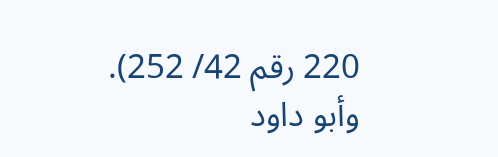220 رقم 42/ 252).
وأبو داود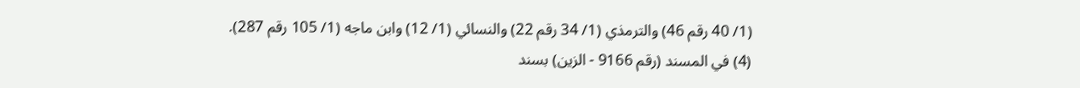(1/ 40 رقم 46) والترمذي (1/ 34 رقم 22) والنسائي (1/ 12) وابن ماجه (1/ 105 رقم 287).
(4) في المسند (رقم 9166 - الزين) بسند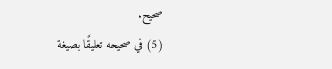صحيح.
(5) في صحيحه تعليقًا بصيغة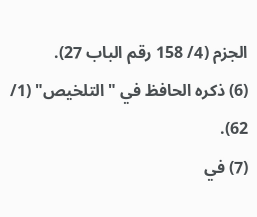الجزم (4/ 158 رقم الباب 27).
(6) ذكره الحافظ في "التلخيص" (1/ 62).
(7) في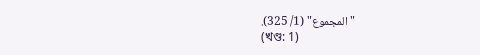"المجموع" (1/ 325).
(খণ্ড: 1)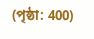(পৃষ্ঠা: 400)